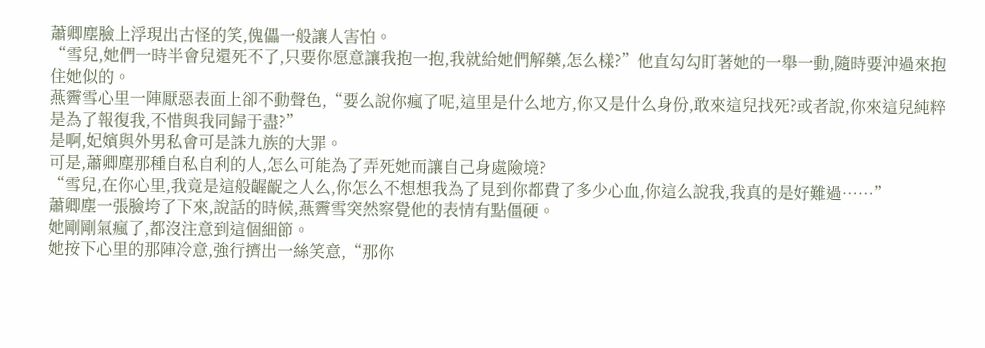蕭卿塵臉上浮現出古怪的笑,傀儡一般讓人害怕。
“雪兒,她們一時半會兒還死不了,只要你愿意讓我抱一抱,我就給她們解藥,怎么樣?”他直勾勾盯著她的一舉一動,隨時要沖過來抱住她似的。
燕霽雪心里一陣厭惡表面上卻不動聲色,“要么說你瘋了呢,這里是什么地方,你又是什么身份,敢來這兒找死?或者說,你來這兒純粹是為了報復我,不惜與我同歸于盡?”
是啊,妃嬪與外男私會可是誅九族的大罪。
可是,蕭卿塵那種自私自利的人,怎么可能為了弄死她而讓自己身處險境?
“雪兒,在你心里,我竟是這般齷齪之人么,你怎么不想想我為了見到你都費了多少心血,你這么說我,我真的是好難過……”
蕭卿塵一張臉垮了下來,說話的時候,燕霽雪突然察覺他的表情有點僵硬。
她剛剛氣瘋了,都沒注意到這個細節。
她按下心里的那陣冷意,強行擠出一絲笑意,“那你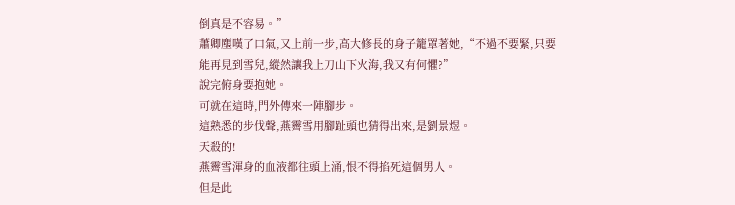倒真是不容易。”
蕭卿塵嘆了口氣,又上前一步,高大修長的身子籠罩著她,“不過不要緊,只要能再見到雪兒,縱然讓我上刀山下火海,我又有何懼?”
說完俯身要抱她。
可就在這時,門外傳來一陣腳步。
這熟悉的步伐聲,燕霽雪用腳趾頭也猜得出來,是劉景煜。
天殺的!
燕霽雪渾身的血液都往頭上涌,恨不得掐死這個男人。
但是此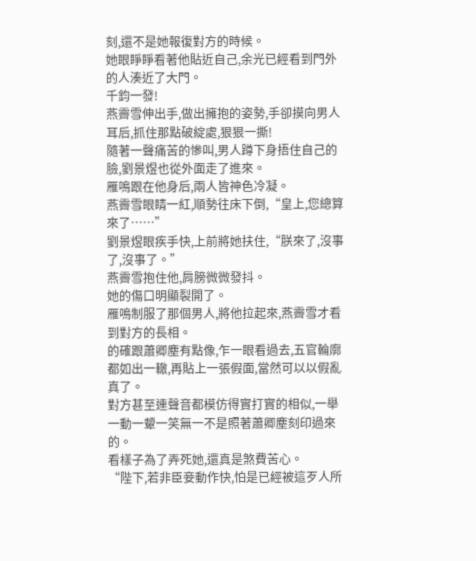刻,還不是她報復對方的時候。
她眼睜睜看著他貼近自己,余光已經看到門外的人湊近了大門。
千鈞一發!
燕霽雪伸出手,做出擁抱的姿勢,手卻摸向男人耳后,抓住那點破綻處,狠狠一撕!
隨著一聲痛苦的慘叫,男人蹲下身捂住自己的臉,劉景煜也從外面走了進來。
雁鳴跟在他身后,兩人皆神色冷凝。
燕霽雪眼睛一紅,順勢往床下倒,“皇上,您總算來了……”
劉景煜眼疾手快,上前將她扶住,“朕來了,沒事了,沒事了。”
燕霽雪抱住他,肩膀微微發抖。
她的傷口明顯裂開了。
雁鳴制服了那個男人,將他拉起來,燕霽雪才看到對方的長相。
的確跟蕭卿塵有點像,乍一眼看過去,五官輪廓都如出一轍,再貼上一張假面,當然可以以假亂真了。
對方甚至連聲音都模仿得實打實的相似,一舉一動一顰一笑無一不是照著蕭卿塵刻印過來的。
看樣子為了弄死她,還真是煞費苦心。
“陛下,若非臣妾動作快,怕是已經被這歹人所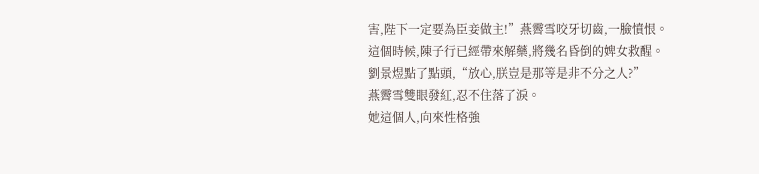害,陛下一定要為臣妾做主!”燕霽雪咬牙切齒,一臉憤恨。
這個時候,陳子行已經帶來解藥,將幾名昏倒的婢女救醒。
劉景煜點了點頭,“放心,朕豈是那等是非不分之人?”
燕霽雪雙眼發紅,忍不住落了淚。
她這個人,向來性格強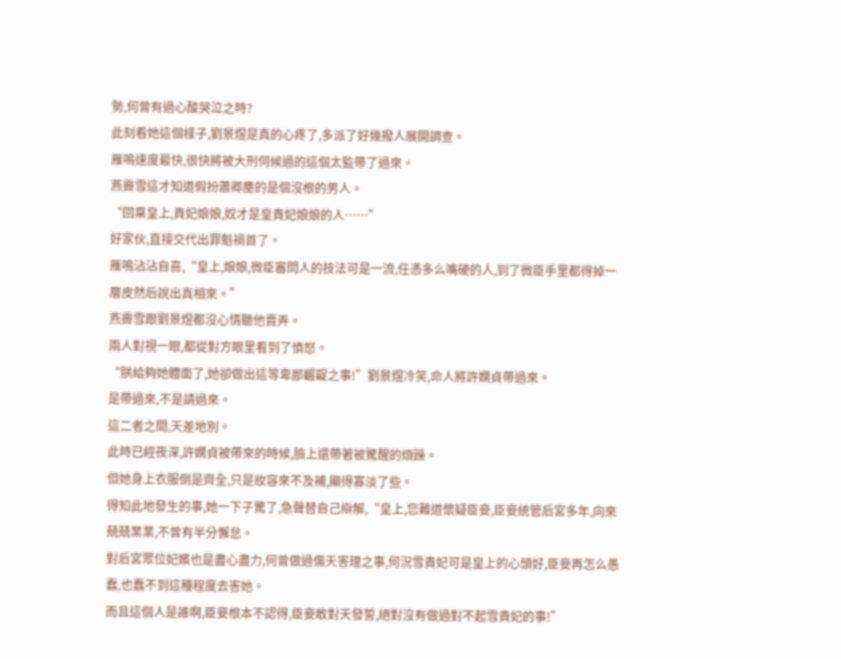勢,何曾有過心酸哭泣之時?
此刻看她這個樣子,劉景煜是真的心疼了,多派了好幾撥人展開調查。
雁鳴速度最快,很快將被大刑伺候過的這個太監帶了過來。
燕霽雪這才知道假扮蕭卿塵的是個沒根的男人。
“回稟皇上,貴妃娘娘,奴才是皇貴妃娘娘的人……”
好家伙,直接交代出罪魁禍首了。
雁鳴沾沾自喜,“皇上,娘娘,微臣審問人的技法可是一流,任憑多么嘴硬的人,到了微臣手里都得掉一層皮然后說出真相來。”
燕霽雪跟劉景煜都沒心情聽他賣弄。
兩人對視一眼,都從對方眼里看到了憤怒。
“朕給夠她體面了,她卻做出這等卑鄙齷齪之事!”劉景煜冷笑,命人將許嫻貞帶過來。
是帶過來,不是請過來。
這二者之間,天差地別。
此時已經夜深,許嫻貞被帶來的時候,臉上還帶著被驚醒的煩躁。
但她身上衣服倒是齊全,只是妝容來不及補,顯得寡淡了些。
得知此地發生的事,她一下子驚了,急聲替自己辯解,“皇上,您難道懷疑臣妾,臣妾統管后宮多年,向來兢兢業業,不曾有半分懈怠。
對后宮眾位妃嬪也是盡心盡力,何曾做過傷天害理之事,何況雪貴妃可是皇上的心頭好,臣妾再怎么愚蠢,也蠢不到這種程度去害她。
而且這個人是誰啊,臣妾根本不認得,臣妾敢對天發誓,絕對沒有做過對不起雪貴妃的事!”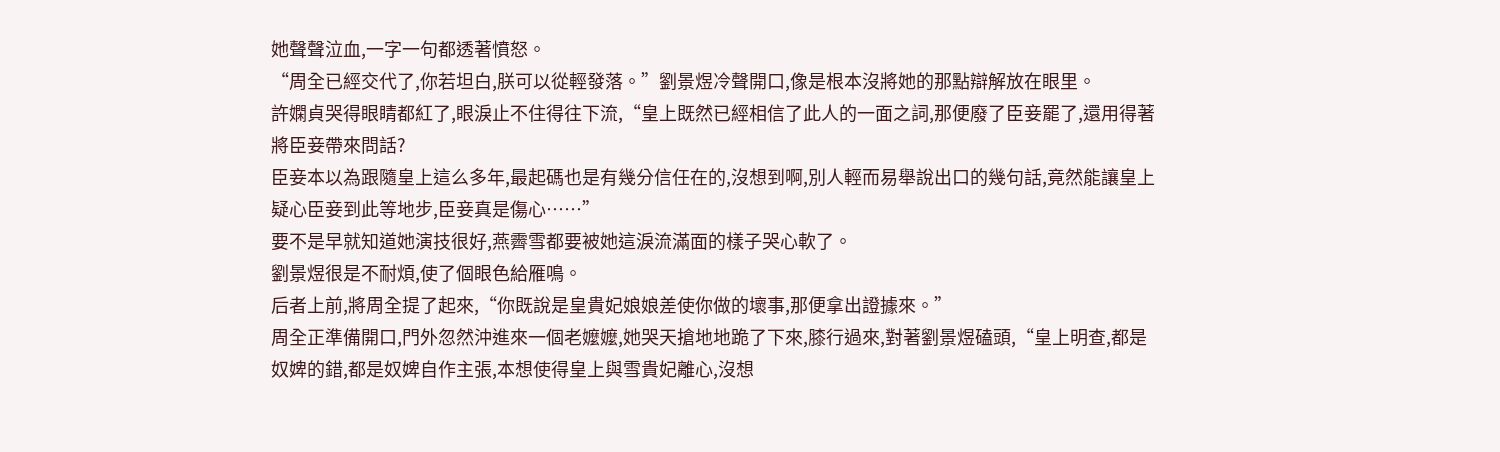她聲聲泣血,一字一句都透著憤怒。
“周全已經交代了,你若坦白,朕可以從輕發落。”劉景煜冷聲開口,像是根本沒將她的那點辯解放在眼里。
許嫻貞哭得眼睛都紅了,眼淚止不住得往下流,“皇上既然已經相信了此人的一面之詞,那便廢了臣妾罷了,還用得著將臣妾帶來問話?
臣妾本以為跟隨皇上這么多年,最起碼也是有幾分信任在的,沒想到啊,別人輕而易舉說出口的幾句話,竟然能讓皇上疑心臣妾到此等地步,臣妾真是傷心……”
要不是早就知道她演技很好,燕霽雪都要被她這淚流滿面的樣子哭心軟了。
劉景煜很是不耐煩,使了個眼色給雁鳴。
后者上前,將周全提了起來,“你既說是皇貴妃娘娘差使你做的壞事,那便拿出證據來。”
周全正準備開口,門外忽然沖進來一個老嬤嬤,她哭天搶地地跪了下來,膝行過來,對著劉景煜磕頭,“皇上明查,都是奴婢的錯,都是奴婢自作主張,本想使得皇上與雪貴妃離心,沒想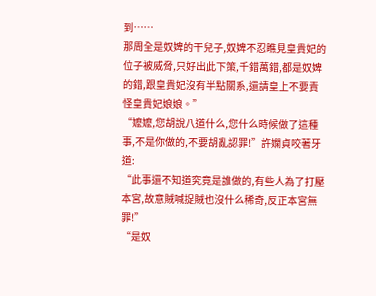到……
那周全是奴婢的干兒子,奴婢不忍瞧見皇貴妃的位子被威脅,只好出此下策,千錯萬錯,都是奴婢的錯,跟皇貴妃沒有半點關系,還請皇上不要責怪皇貴妃娘娘。”
“嬤嬤,您胡說八道什么,您什么時候做了這種事,不是你做的,不要胡亂認罪!”許嫻貞咬著牙道:
“此事還不知道究竟是誰做的,有些人為了打壓本宮,故意賊喊捉賊也沒什么稀奇,反正本宮無罪!”
“是奴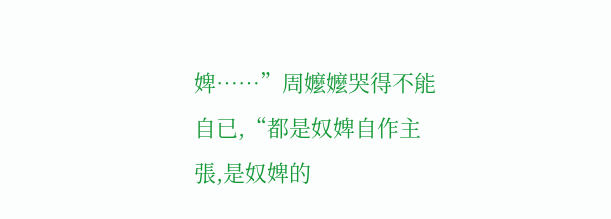婢……”周嬤嬤哭得不能自已,“都是奴婢自作主張,是奴婢的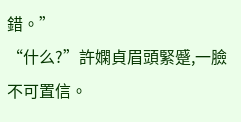錯。”
“什么?”許嫻貞眉頭緊蹙,一臉不可置信。